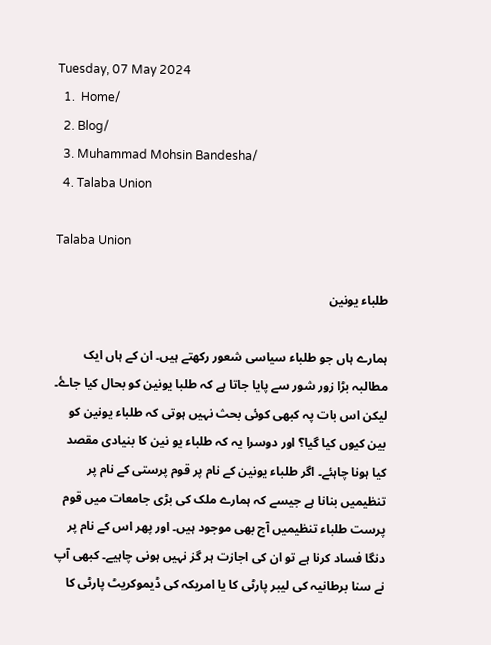Tuesday, 07 May 2024
  1.  Home/
  2. Blog/
  3. Muhammad Mohsin Bandesha/
  4. Talaba Union

Talaba Union

طلباء یونین

ہمارے ہاں جو طلباء سیاسی شعور رکھتے ہیں۔ ان کے ہاں ایک مطالبہ بڑا زور شور سے پایا جاتا ہے کہ طلبا یونین کو بحال کیا جاۓ۔ لیکن اس بات پہ کبھی کوئی بحث نہیں ہوتی کہ طلباء یونین کو بین کیوں کیا گیا؟ اور دوسرا یہ کہ طلباء یو نین کا بنیادی مقصد کیا ہونا چاہئے۔ اگر طلباء یونین کے نام پر قوم پرستی کے نام پر تنظیمیں بنانا ہے جیسے کہ ہمارے ملک کی بڑی جامعات میں قوم پرست طلباء تنظیمیں آج بھی موجود ہیں۔ اور پھر اس کے نام پر دنگا فساد کرنا ہے تو ان کی اجازت ہر گز نہیں ہونی چاہیے۔ کبھی آپ نے سنا برطانیہ کی لیبر پارٹی کا یا امریکہ کی ڈیموکریٹ پارٹی کا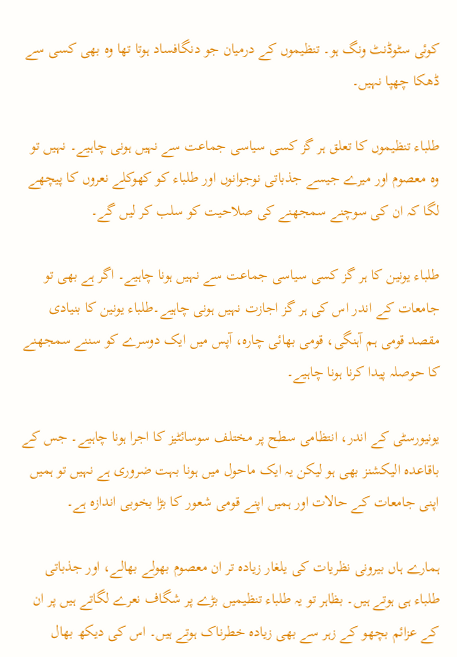کوئی سٹوڈنٹ ونگ ہو۔ تنظیموں کے درمیان جو دنگافساد ہوتا تھا وہ بھی کسی سے ڈھکا چھپا نہیں۔

طلباء تنظیموں کا تعلق ہر گز کسی سیاسی جماعت سے نہیں ہونی چاہیے۔ نہیں تو وہ معصوم اور میرے جیسے جذباتی نوجوانوں اور طلباء کو کھوکلے نعروں کا پیچھے لگا کہ ان کی سوچنے سمجھنے کی صلاحیت کو سلب کر لیں گے۔

طلباء یونین کا ہر گز کسی سیاسی جماعت سے نہیں ہونا چاہیے۔ اگر ہے بھی تو جامعات کے اندر اس کی ہر گز اجازت نہیں ہونی چاہیے۔طلباء یونین کا بنیادی مقصد قومی ہم آہنگی، قومی بھائی چارہ، آپس میں ایک دوسرے کو سننے سمجھنے کا حوصلہ پیدا کرنا ہونا چاہیے۔

یونیورسٹی کے اندر، انتظامی سطح پر مختلف سوسائٹیز کا اجرا ہونا چاہیے۔ جس کے باقاعدہ الیکشنز بھی ہو لیکن یہ ایک ماحول میں ہونا بہت ضروری ہے نہیں تو ہمیں اپنی جامعات کے حالات اور ہمیں اپنے قومی شعور کا بڑا بخوبی اندازہ ہے۔

ہمارے ہاں بیرونی نظریات کی یلغار زیادہ تر ان معصوم بھولے بھالے، اور جذباتی طلباء ہی ہوتے ہیں۔ بظاہر تو یہ طلباء تنظیمیں بڑے پر شگاف نعرے لگاتے ہیں پر ان کے عزائم بچھو کے زہر سے بھی زیادہ خطرناک ہوتے ہیں۔ اس کی دیکھ بھال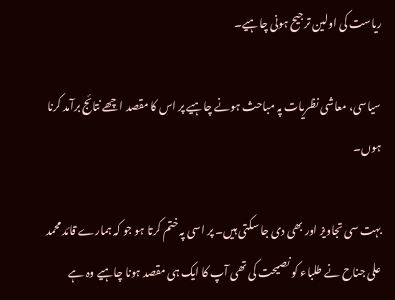ریاست کی اولین ترجیح ہونی چاہیے۔

سیاسی، معاشی نظریات پہ مباحث ہونے چاہیے پر اس کا مقصد اچھے نتائج برآمد کرنا ہوں۔

بہت سی تجاویز اور بھی دی جا سکتی ہیں۔ پر اسی پہ ختم کرتا ہو جو کہ ہمارے قائد محمد علی جناح نے طلباء کو نصیحت کی تھی آپ کا ایک ہی مقصد ہونا چاہیے وہ ہے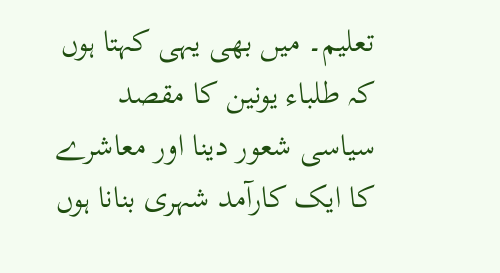تعلیم۔ میں بھی یہی کہتا ہوں کہ طلباء یونین کا مقصد سیاسی شعور دینا اور معاشرے کا ایک کارآمد شہری بنانا ہوں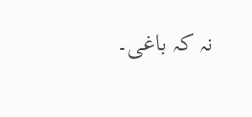نہ کہ باغی۔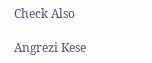Check Also

Angrezi Kese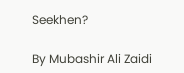Seekhen?

By Mubashir Ali Zaidi